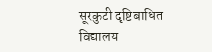सूरकुटी दृष्टिबाधित विद्यालय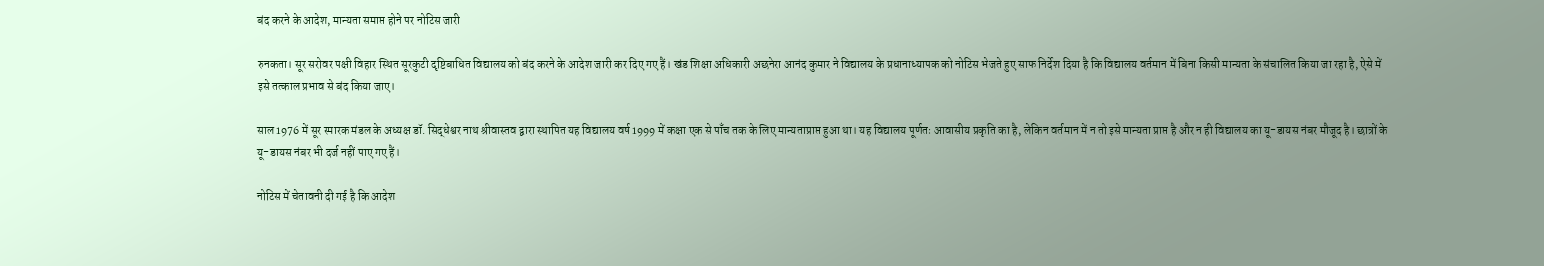बंद करने के आदेश, मान्यता समाप्त होने पर नोटिस जारी

रुनकता। सूर सरोवर पक्षी विहार स्थित सूरकुटी दृष्टिबाधित विद्यालय को बंद करने के आदेश जारी कर दिए गए हैं। खंड शिक्षा अधिकारी अछनेरा आनंद कुमार ने विद्यालय के प्रधानाध्यापक को नोटिस भेजते हुए साफ निर्देश दिया है कि विद्यालय वर्तमान में बिना किसी मान्यता के संचालित किया जा रहा है, ऐसे में इसे तत्काल प्रभाव से बंद किया जाए।

साल 1976 में सूर स्मारक मंडल के अध्यक्ष डॉ. सिद्धेश्वर नाथ श्रीवास्तव द्वारा स्थापित यह विद्यालय वर्ष 1999 में कक्षा एक से पाँच तक के लिए मान्यताप्राप्त हुआ था। यह विद्यालय पूर्णतः आवासीय प्रकृति का है, लेकिन वर्तमान में न तो इसे मान्यता प्राप्त है और न ही विद्यालय का यू-डायस नंबर मौजूद है। छात्रों के यू-डायस नंबर भी दर्ज नहीं पाए गए हैं।

नोटिस में चेतावनी दी गई है कि आदेश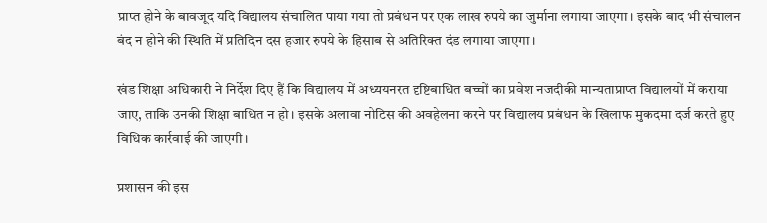प्राप्त होने के बावजूद यदि विद्यालय संचालित पाया गया तो प्रबंधन पर एक लाख रुपये का जुर्माना लगाया जाएगा। इसके बाद भी संचालन बंद न होने की स्थिति में प्रतिदिन दस हजार रुपये के हिसाब से अतिरिक्त दंड लगाया जाएगा।

खंड शिक्षा अधिकारी ने निर्देश दिए हैं कि विद्यालय में अध्ययनरत दृष्टिबाधित बच्चों का प्रवेश नजदीकी मान्यताप्राप्त विद्यालयों में कराया जाए, ताकि उनकी शिक्षा बाधित न हो। इसके अलावा नोटिस की अवहेलना करने पर विद्यालय प्रबंधन के खिलाफ मुकदमा दर्ज करते हुए विधिक कार्रवाई की जाएगी।

प्रशासन की इस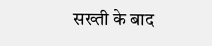सख्ती के बाद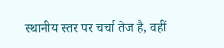स्थानीय स्तर पर चर्चा तेज है, वहीं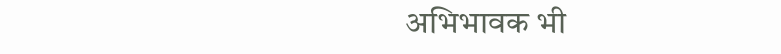अभिभावक भी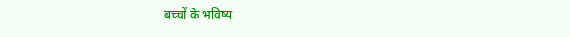बच्चों के भविष्य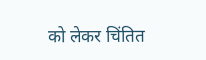को लेकर चिंतित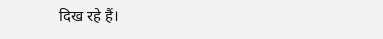दिख रहे हैं।